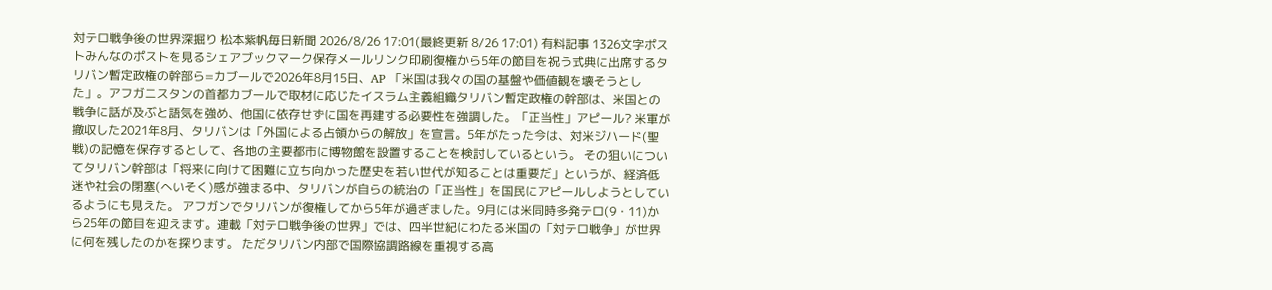対テロ戦争後の世界深掘り 松本紫帆毎日新聞 2026/8/26 17:01(最終更新 8/26 17:01) 有料記事 1326文字ポストみんなのポストを見るシェアブックマーク保存メールリンク印刷復権から5年の節目を祝う式典に出席するタリバン暫定政権の幹部ら=カブールで2026年8月15日、AP 「米国は我々の国の基盤や価値観を壊そうとした」。アフガニスタンの首都カブールで取材に応じたイスラム主義組織タリバン暫定政権の幹部は、米国との戦争に話が及ぶと語気を強め、他国に依存せずに国を再建する必要性を強調した。「正当性」アピール? 米軍が撤収した2021年8月、タリバンは「外国による占領からの解放」を宣言。5年がたった今は、対米ジハード(聖戦)の記憶を保存するとして、各地の主要都市に博物館を設置することを検討しているという。 その狙いについてタリバン幹部は「将来に向けて困難に立ち向かった歴史を若い世代が知ることは重要だ」というが、経済低迷や社会の閉塞(へいそく)感が強まる中、タリバンが自らの統治の「正当性」を国民にアピールしようとしているようにも見えた。 アフガンでタリバンが復権してから5年が過ぎました。9月には米同時多発テロ(9・11)から25年の節目を迎えます。連載「対テロ戦争後の世界」では、四半世紀にわたる米国の「対テロ戦争」が世界に何を残したのかを探ります。 ただタリバン内部で国際協調路線を重視する高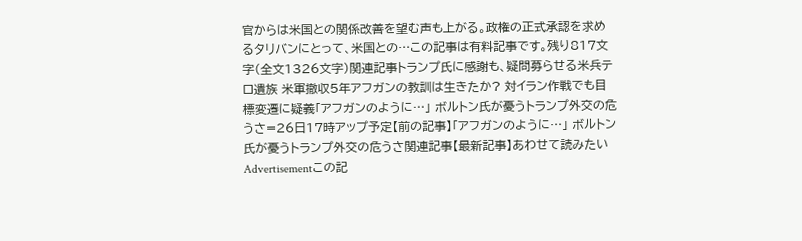官からは米国との関係改善を望む声も上がる。政権の正式承認を求めるタリバンにとって、米国との…この記事は有料記事です。残り817文字(全文1326文字)関連記事トランプ氏に感謝も、疑問募らせる米兵テロ遺族 米軍撤収5年アフガンの教訓は生きたか? 対イラン作戦でも目標変遷に疑義「アフガンのように…」 ボルトン氏が憂うトランプ外交の危うさ=26日17時アップ予定【前の記事】「アフガンのように…」 ボルトン氏が憂うトランプ外交の危うさ関連記事【最新記事】あわせて読みたいAdvertisementこの記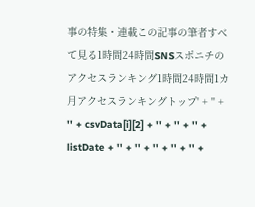事の特集・連載この記事の筆者すべて見る1時間24時間SNSスポニチのアクセスランキング1時間24時間1カ月アクセスランキングトップ' + '' + '' + csvData[i][2] + '' + '' + '' + listDate + '' + '' + '' + '' + '' +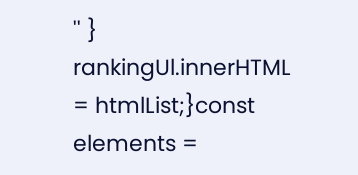'' } rankingUl.innerHTML = htmlList;}const elements =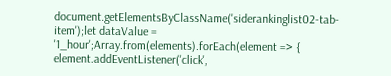document.getElementsByClassName('siderankinglist02-tab-item');let dataValue = '1_hour';Array.from(elements).forEach(element => { element.addEventListener('click',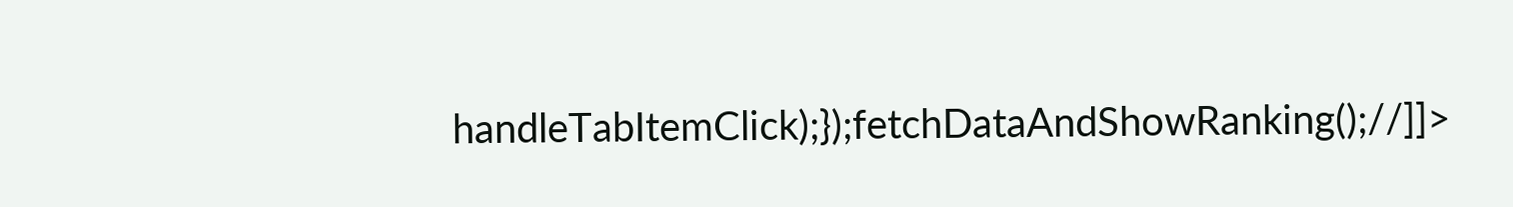handleTabItemClick);});fetchDataAndShowRanking();//]]>